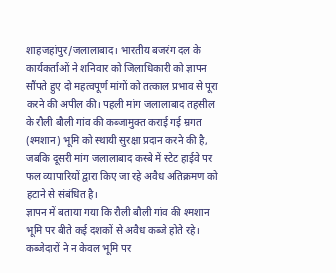शाहजहांपुर/जलालाबाद। भारतीय बजरंग दल के कार्यकर्ताओं ने शनिवार को जिलाधिकारी को ज्ञापन सौंपते हुए दो महत्वपूर्ण मांगों को तत्काल प्रभाव से पूरा करने की अपील की। पहली मांग जलालाबाद तहसील के रौली बौली गांव की कब्जामुक्त कराई गई म्रगत (श्मशान) भूमि को स्थायी सुरक्षा प्रदान करने की है, जबकि दूसरी मांग जलालाबाद कस्बे में स्टेट हाईवे पर फल व्यापारियों द्वारा किए जा रहे अवैध अतिक्रमण को हटाने से संबंधित है।
ज्ञापन में बताया गया कि रौली बौली गांव की श्मशान भूमि पर बीते कई दशकों से अवैध कब्जे होते रहे। कब्जेदारों ने न केवल भूमि पर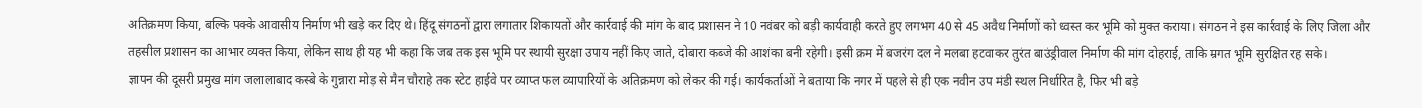अतिक्रमण किया, बल्कि पक्के आवासीय निर्माण भी खड़े कर दिए थे। हिंदू संगठनों द्वारा लगातार शिकायतों और कार्रवाई की मांग के बाद प्रशासन ने 10 नवंबर को बड़ी कार्यवाही करते हुए लगभग 40 से 45 अवैध निर्माणों को ध्वस्त कर भूमि को मुक्त कराया। संगठन ने इस कार्रवाई के लिए जिला और तहसील प्रशासन का आभार व्यक्त किया, लेकिन साथ ही यह भी कहा कि जब तक इस भूमि पर स्थायी सुरक्षा उपाय नहीं किए जाते, दोबारा कब्जे की आशंका बनी रहेगी। इसी क्रम में बजरंग दल ने मलबा हटवाकर तुरंत बाउंड्रीवाल निर्माण की मांग दोहराई, ताकि म्रगत भूमि सुरक्षित रह सके।
ज्ञापन की दूसरी प्रमुख मांग जलालाबाद कस्बे के गुन्नारा मोड़ से मैन चौराहे तक स्टेट हाईवे पर व्याप्त फल व्यापारियों के अतिक्रमण को लेकर की गई। कार्यकर्ताओं ने बताया कि नगर में पहले से ही एक नवीन उप मंडी स्थल निर्धारित है, फिर भी बड़े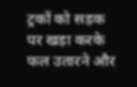ट्रकों को सड़क पर खड़ा करके फल उतारने और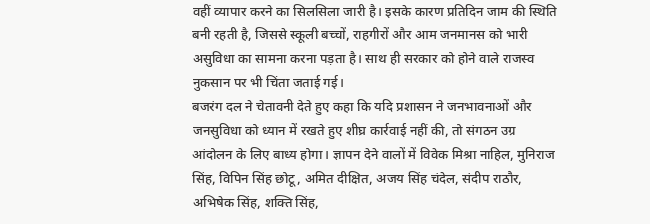वहीं व्यापार करने का सिलसिला जारी है। इसके कारण प्रतिदिन जाम की स्थिति बनी रहती है, जिससे स्कूली बच्चों, राहगीरों और आम जनमानस को भारी असुविधा का सामना करना पड़ता है। साथ ही सरकार को होने वाले राजस्व नुकसान पर भी चिंता जताई गई।
बजरंग दल ने चेतावनी देते हुए कहा कि यदि प्रशासन ने जनभावनाओं और जनसुविधा को ध्यान में रखते हुए शीघ्र कार्रवाई नहीं की, तो संगठन उग्र आंदोलन के लिए बाध्य होगा। ज्ञापन देने वालों में विवेक मिश्रा नाहिल, मुनिराज सिंह, विपिन सिंह छोटू, अमित दीक्षित, अजय सिंह चंदेल, संदीप राठौर, अभिषेक सिंह, शक्ति सिंह,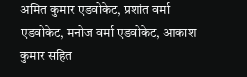अमित कुमार एडवोकेट, प्रशांत वर्मा एडवोकेट, मनोज वर्मा एडवोकेट, आकाश कुमार सहित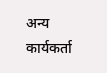अन्य कार्यकर्ता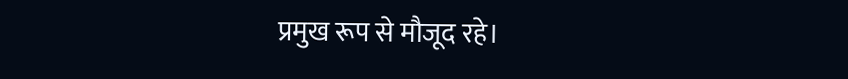प्रमुख रूप से मौजूद रहे।